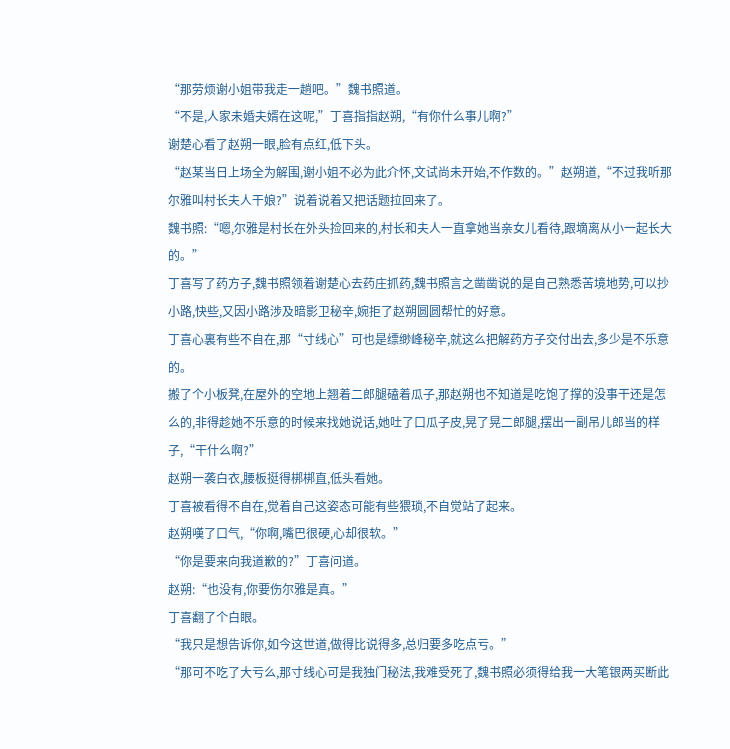“那劳烦谢小姐带我走一趟吧。”魏书照道。
“不是,人家未婚夫婿在这呢,”丁喜指指赵朔,“有你什么事儿啊?”
谢楚心看了赵朔一眼,脸有点红,低下头。
“赵某当日上场全为解围,谢小姐不必为此介怀,文试尚未开始,不作数的。”赵朔道,“不过我听那尔雅叫村长夫人干娘?”说着说着又把话题拉回来了。
魏书照:“嗯,尔雅是村长在外头捡回来的,村长和夫人一直拿她当亲女儿看待,跟墑离从小一起长大的。”
丁喜写了药方子,魏书照领着谢楚心去药庄抓药,魏书照言之凿凿说的是自己熟悉苦境地势,可以抄小路,快些,又因小路涉及暗影卫秘辛,婉拒了赵朔圆圆帮忙的好意。
丁喜心裏有些不自在,那“寸线心”可也是缥缈峰秘辛,就这么把解药方子交付出去,多少是不乐意的。
搬了个小板凳,在屋外的空地上翘着二郎腿磕着瓜子,那赵朔也不知道是吃饱了撑的没事干还是怎么的,非得趁她不乐意的时候来找她说话,她吐了口瓜子皮,晃了晃二郎腿,摆出一副吊儿郎当的样子,“干什么啊?”
赵朔一袭白衣,腰板挺得梆梆直,低头看她。
丁喜被看得不自在,觉着自己这姿态可能有些猥琐,不自觉站了起来。
赵朔嘆了口气,“你啊,嘴巴很硬,心却很软。”
“你是要来向我道歉的?”丁喜问道。
赵朔:“也没有,你要伤尔雅是真。”
丁喜翻了个白眼。
“我只是想告诉你,如今这世道,做得比说得多,总归要多吃点亏。”
“那可不吃了大亏么,那寸线心可是我独门秘法,我难受死了,魏书照必须得给我一大笔银两买断此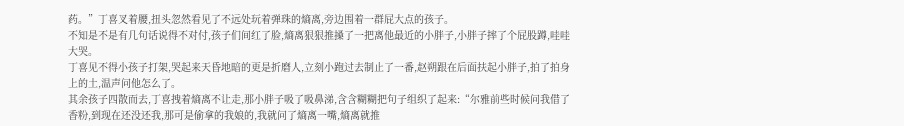药。”丁喜叉着腰,扭头忽然看见了不远处玩着弹珠的熵离,旁边围着一群屁大点的孩子。
不知是不是有几句话说得不对付,孩子们间红了脸,熵离狠狠推搡了一把离他最近的小胖子,小胖子摔了个屁股蹲,哇哇大哭。
丁喜见不得小孩子打架,哭起来天昏地暗的更是折磨人,立刻小跑过去制止了一番,赵朔跟在后面扶起小胖子,拍了拍身上的土,温声问他怎么了。
其余孩子四散而去,丁喜拽着熵离不让走,那小胖子吸了吸鼻涕,含含糊糊把句子组织了起来:“尔雅前些时候问我借了香粉,到现在还没还我,那可是偷拿的我娘的,我就问了熵离一嘴,熵离就推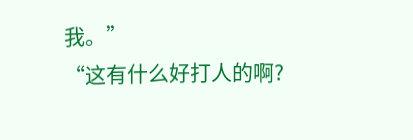我。”
“这有什么好打人的啊?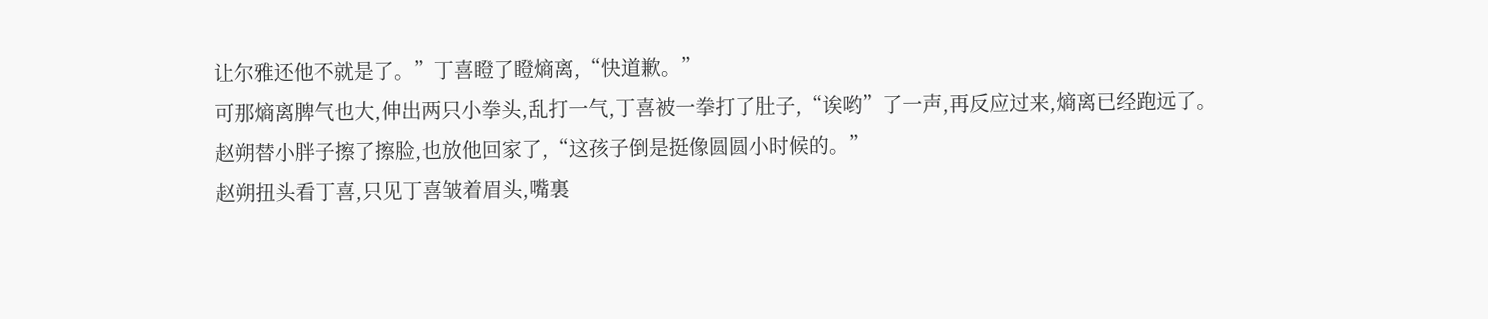让尔雅还他不就是了。”丁喜瞪了瞪熵离,“快道歉。”
可那熵离脾气也大,伸出两只小拳头,乱打一气,丁喜被一拳打了肚子,“诶哟”了一声,再反应过来,熵离已经跑远了。
赵朔替小胖子擦了擦脸,也放他回家了,“这孩子倒是挺像圆圆小时候的。”
赵朔扭头看丁喜,只见丁喜皱着眉头,嘴裏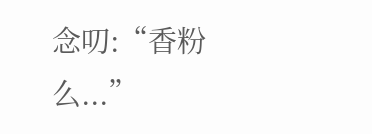念叨:“香粉么...”